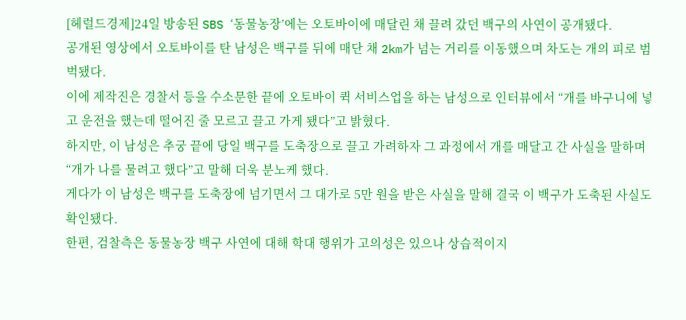[헤럴드경제]24일 방송된 SBS ‘동물농장’에는 오토바이에 매달린 채 끌려 갔던 백구의 사연이 공개됐다.
공개된 영상에서 오토바이를 탄 남성은 백구를 뒤에 매단 채 2km가 넘는 거리를 이동했으며 차도는 개의 피로 범벅됐다.
이에 제작진은 경찰서 등을 수소문한 끝에 오토바이 퀵 서비스업을 하는 남성으로 인터뷰에서 “개를 바구니에 넣고 운전을 했는데 떨어진 줄 모르고 끌고 가게 됐다”고 밝혔다.
하지만, 이 남성은 추궁 끝에 당일 백구를 도축장으로 끌고 가려하자 그 과정에서 개를 매달고 간 사실을 말하며 “개가 나를 물려고 했다”고 말해 더욱 분노케 했다.
게다가 이 남성은 백구를 도축장에 넘기면서 그 대가로 5만 원을 받은 사실을 말해 결국 이 백구가 도축된 사실도 확인됐다.
한편, 검찰측은 동물농장 백구 사연에 대해 학대 행위가 고의성은 있으나 상습적이지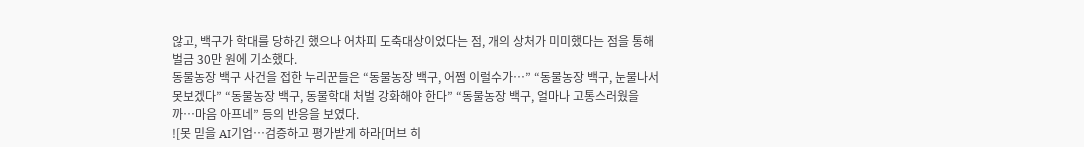않고, 백구가 학대를 당하긴 했으나 어차피 도축대상이었다는 점, 개의 상처가 미미했다는 점을 통해 벌금 30만 원에 기소했다.
동물농장 백구 사건을 접한 누리꾼들은 “동물농장 백구, 어쩜 이럴수가…” “동물농장 백구, 눈물나서 못보겠다” “동물농장 백구, 동물학대 처벌 강화해야 한다” “동물농장 백구, 얼마나 고통스러웠을까…마음 아프네” 등의 반응을 보였다.
![못 믿을 AI기업…검증하고 평가받게 하라[머브 히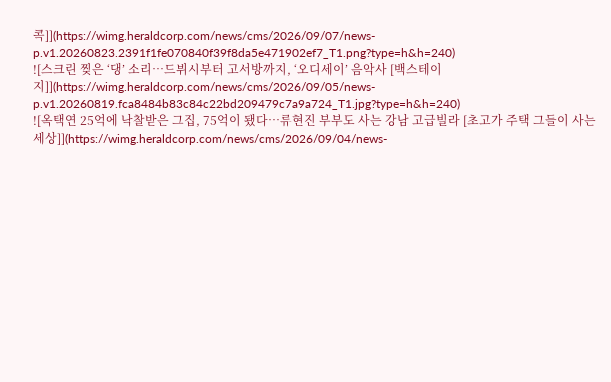콕]](https://wimg.heraldcorp.com/news/cms/2026/09/07/news-p.v1.20260823.2391f1fe070840f39f8da5e471902ef7_T1.png?type=h&h=240)
![스크린 찢은 ‘댕’ 소리…드뷔시부터 고서방까지, ‘오디세이’ 음악사 [백스테이지]](https://wimg.heraldcorp.com/news/cms/2026/09/05/news-p.v1.20260819.fca8484b83c84c22bd209479c7a9a724_T1.jpg?type=h&h=240)
![옥택연 25억에 낙찰받은 그집, 75억이 됐다…류현진 부부도 사는 강남 고급빌라 [초고가 주택 그들이 사는 세상]](https://wimg.heraldcorp.com/news/cms/2026/09/04/news-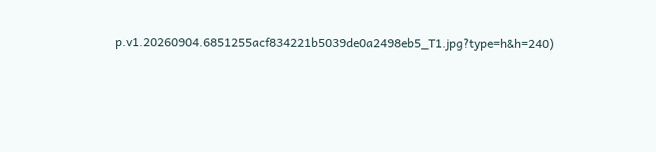p.v1.20260904.6851255acf834221b5039de0a2498eb5_T1.jpg?type=h&h=240)